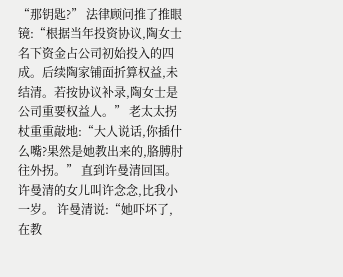“那钥匙?” 法律顾问推了推眼镜:“根据当年投资协议,陶女士名下资金占公司初始投入的四成。后续陶家铺面折算权益,未结清。若按协议补录,陶女士是公司重要权益人。” 老太太拐杖重重敲地:“大人说话,你插什么嘴?果然是她教出来的,胳膊肘往外拐。” 直到许曼清回国。 许曼清的女儿叫许念念,比我小一岁。 许曼清说:“她吓坏了,在教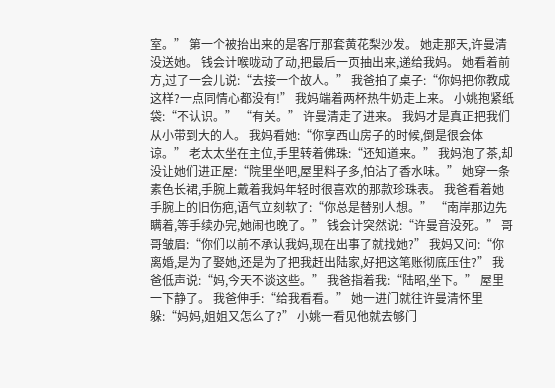室。” 第一个被抬出来的是客厅那套黄花梨沙发。 她走那天,许曼清没送她。 钱会计喉咙动了动,把最后一页抽出来,递给我妈。 她看着前方,过了一会儿说:“去接一个故人。” 我爸拍了桌子:“你妈把你教成这样?一点同情心都没有!” 我妈端着两杯热牛奶走上来。 小姚抱紧纸袋:“不认识。” “有关。” 许曼清走了进来。 我妈才是真正把我们从小带到大的人。 我妈看她:“你享西山房子的时候,倒是很会体谅。” 老太太坐在主位,手里转着佛珠:“还知道来。” 我妈泡了茶,却没让她们进正屋:“院里坐吧,屋里料子多,怕沾了香水味。” 她穿一条素色长裙,手腕上戴着我妈年轻时很喜欢的那款珍珠表。 我爸看着她手腕上的旧伤疤,语气立刻软了:“你总是替别人想。” “南岸那边先瞒着,等手续办完,她闹也晚了。” 钱会计突然说:“许曼音没死。” 哥哥皱眉:“你们以前不承认我妈,现在出事了就找她?” 我妈又问:“你离婚,是为了娶她,还是为了把我赶出陆家,好把这笔账彻底压住?” 我爸低声说:“妈,今天不谈这些。” 我爸指着我:“陆昭,坐下。” 屋里一下静了。 我爸伸手:“给我看看。” 她一进门就往许曼清怀里躲:“妈妈,姐姐又怎么了?” 小姚一看见他就去够门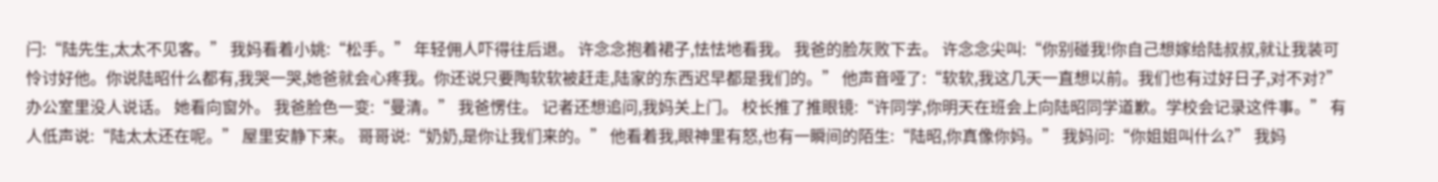闩:“陆先生,太太不见客。” 我妈看着小姚:“松手。” 年轻佣人吓得往后退。 许念念抱着裙子,怯怯地看我。 我爸的脸灰败下去。 许念念尖叫:“你别碰我!你自己想嫁给陆叔叔,就让我装可怜讨好他。你说陆昭什么都有,我哭一哭,她爸就会心疼我。你还说只要陶软软被赶走,陆家的东西迟早都是我们的。” 他声音哑了:“软软,我这几天一直想以前。我们也有过好日子,对不对?” 办公室里没人说话。 她看向窗外。 我爸脸色一变:“曼清。” 我爸愣住。 记者还想追问,我妈关上门。 校长推了推眼镜:“许同学,你明天在班会上向陆昭同学道歉。学校会记录这件事。” 有人低声说:“陆太太还在呢。” 屋里安静下来。 哥哥说:“奶奶,是你让我们来的。” 他看着我,眼神里有怒,也有一瞬间的陌生:“陆昭,你真像你妈。” 我妈问:“你姐姐叫什么?” 我妈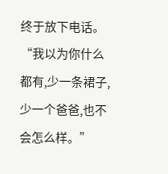终于放下电话。 “我以为你什么都有,少一条裙子,少一个爸爸,也不会怎么样。”